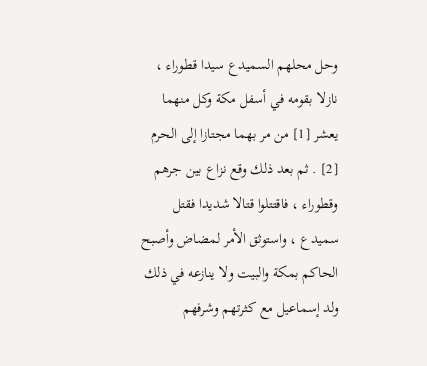وحل محلهم السميدع سيدا قطوراء ، نازلا بقومه في أسفل مكة وكل منهما يعشر [1] من مر بهما مجتازا إلى الحرم [2] . ثم بعد ذلك وقع نزاع بين جرهم وقطوراء ، فاقتتلوا قتالا شديدا فقتل سميدع ، واستوثق الأمر لمضاض وأصبح الحاكم بمكة والبيت ولا ينازعه في ذلك ولد إسماعيل مع كثرتهم وشرفهم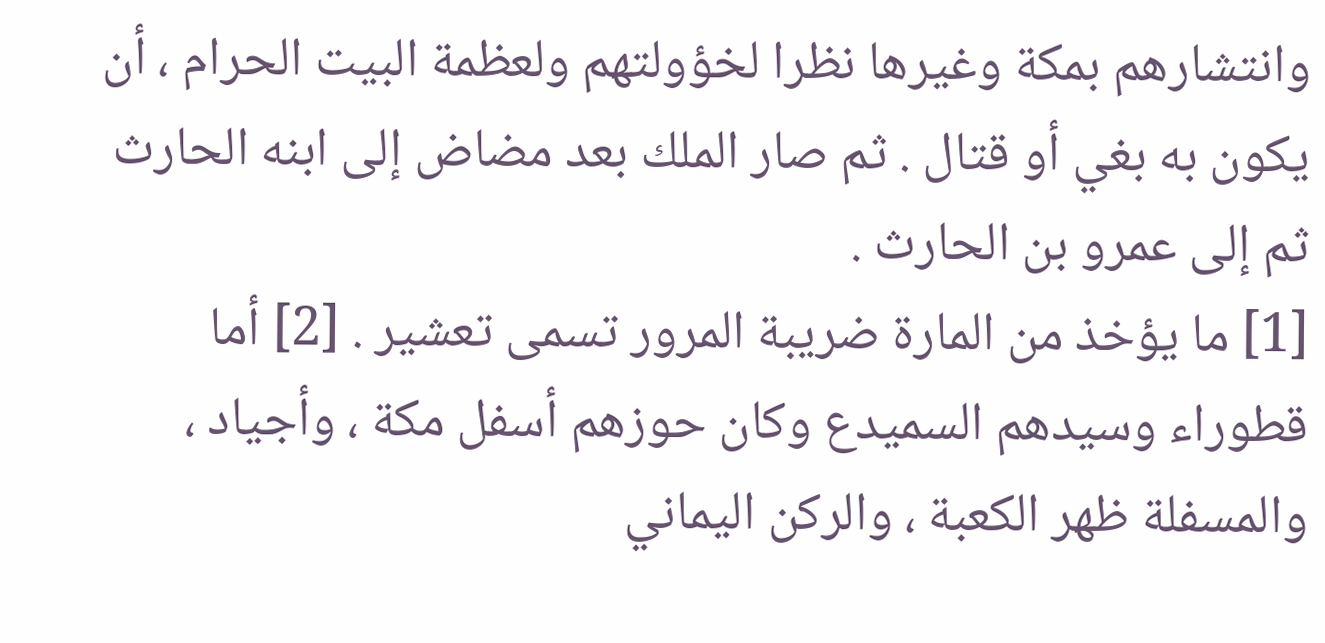وانتشارهم بمكة وغيرها نظرا لخؤولتهم ولعظمة البيت الحرام ، أن يكون به بغي أو قتال . ثم صار الملك بعد مضاض إلى ابنه الحارث ثم إلى عمرو بن الحارث .
[1] ما يؤخذ من المارة ضريبة المرور تسمى تعشير . [2] أما قطوراء وسيدهم السميدع وكان حوزهم أسفل مكة ، وأجياد ، والمسفلة ظهر الكعبة ، والركن اليماني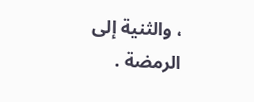، والثنية إلى الرمضة .